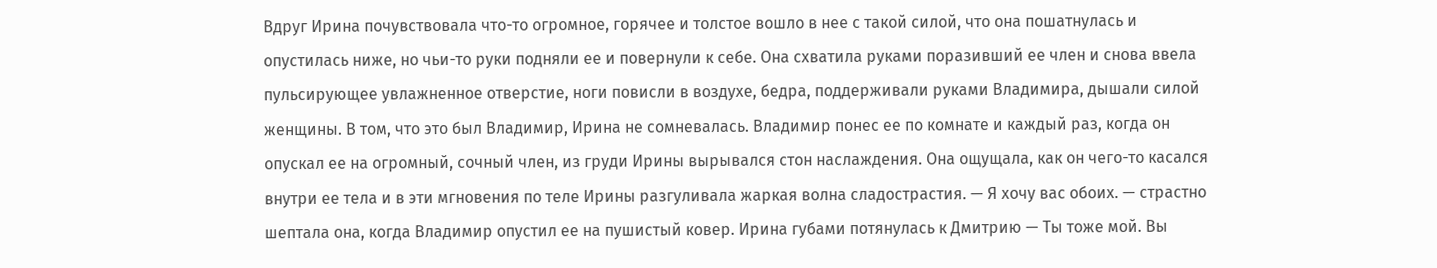Вдруг Ирина почувствовала что-то огромное, горячее и толстое вошло в нее с такой силой, что она пошатнулась и опустилась ниже, но чьи-то руки подняли ее и повернули к себе. Она схватила руками поразивший ее член и снова ввела пульсирующее увлажненное отверстие, ноги повисли в воздухе, бедра, поддерживали руками Владимира, дышали силой женщины. В том, что это был Владимир, Ирина не сомневалась. Владимир понес ее по комнате и каждый раз, когда он опускал ее на огромный, сочный член, из груди Ирины вырывался стон наслаждения. Она ощущала, как он чего-то касался внутри ее тела и в эти мгновения по теле Ирины разгуливала жаркая волна сладострастия. — Я хочу вас обоих. — страстно шептала она, когда Владимир опустил ее на пушистый ковер. Ирина губами потянулась к Дмитрию — Ты тоже мой. Вы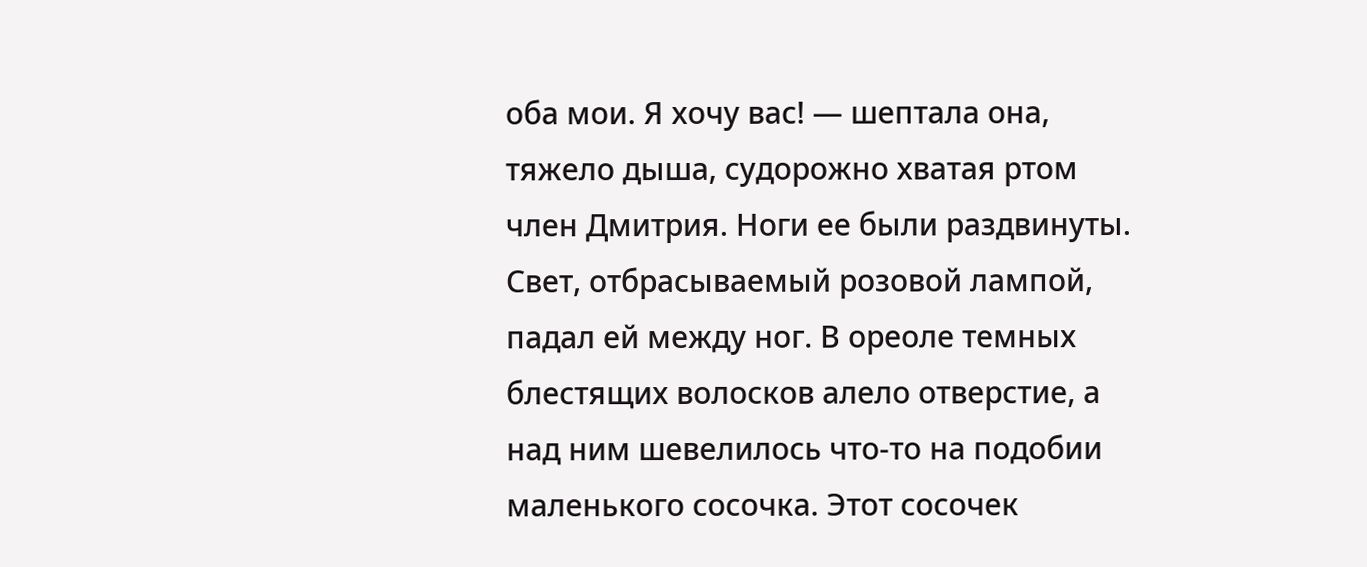оба мои. Я хочу вас! — шептала она, тяжело дыша, судорожно хватая ртом член Дмитрия. Ноги ее были раздвинуты. Свет, отбрасываемый розовой лампой, падал ей между ног. В ореоле темных блестящих волосков алело отверстие, а над ним шевелилось что-то на подобии маленького сосочка. Этот сосочек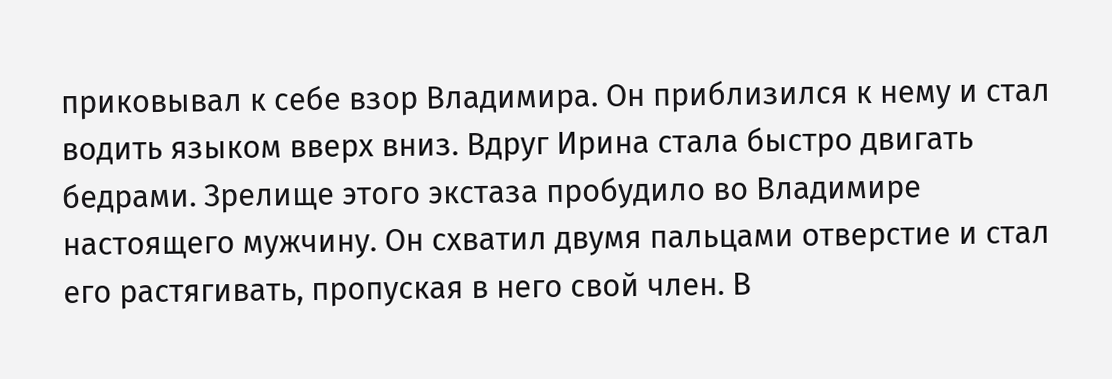приковывал к себе взор Владимира. Он приблизился к нему и стал водить языком вверх вниз. Вдруг Ирина стала быстро двигать бедрами. Зрелище этого экстаза пробудило во Владимире настоящего мужчину. Он схватил двумя пальцами отверстие и стал его растягивать, пропуская в него свой член. В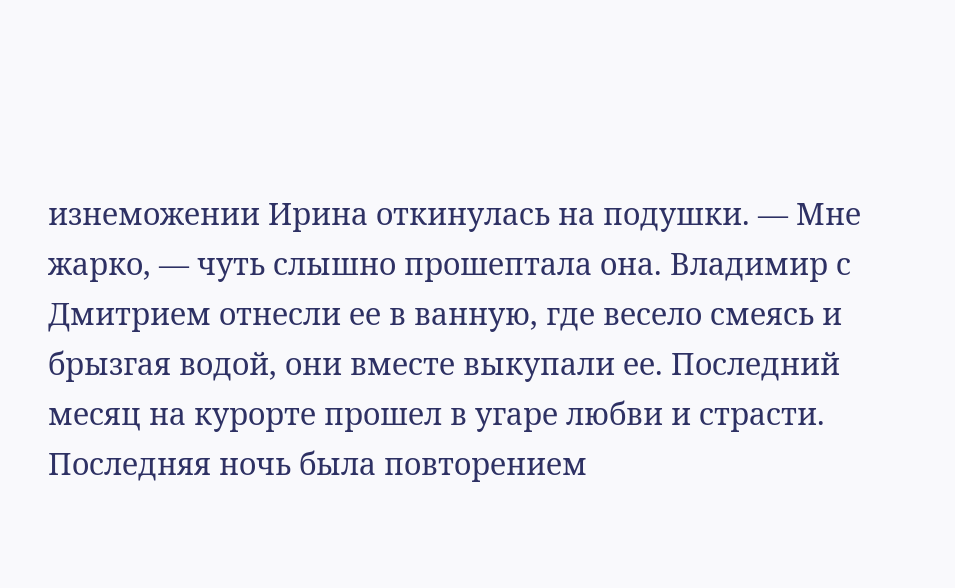изнеможении Ирина откинулась на подушки. — Мне жарко, — чуть слышно прошептала она. Владимир с Дмитрием отнесли ее в ванную, где весело смеясь и брызгая водой, они вместе выкупали ее. Последний месяц на курорте прошел в угаре любви и страсти. Последняя ночь была повторением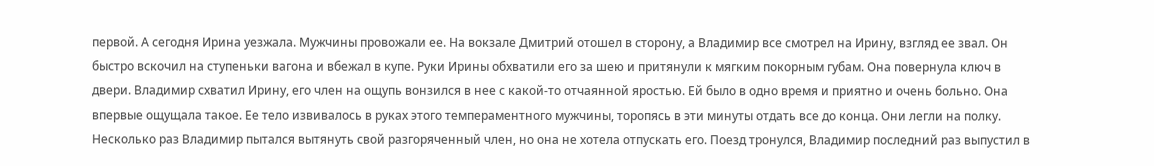первой. А сегодня Ирина уезжала. Мужчины провожали ее. На вокзале Дмитрий отошел в сторону, а Владимир все смотрел на Ирину, взгляд ее звал. Он быстро вскочил на ступеньки вагона и вбежал в купе. Руки Ирины обхватили его за шею и притянули к мягким покорным губам. Она повернула ключ в двери. Владимир схватил Ирину, его член на ощупь вонзился в нее с какой-то отчаянной яростью. Ей было в одно время и приятно и очень больно. Она впервые ощущала такое. Ее тело извивалось в руках этого темпераментного мужчины, торопясь в эти минуты отдать все до конца. Они легли на полку. Несколько раз Владимир пытался вытянуть свой разгоряченный член, но она не хотела отпускать его. Поезд тронулся, Владимир последний раз выпустил в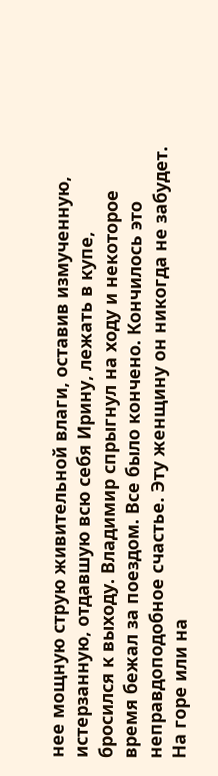нее мощную струю живительной влаги, оставив измученную, истерзанную, отдавшую всю себя Ирину, лежать в купе, бросился к выходу. Владимир спрыгнул на ходу и некоторое время бежал за поездом. Все было кончено. Кончилось это неправдоподобное счастье. Эту женщину он никогда не забудет. На горе или на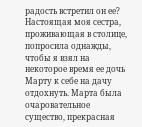радость встретил он ее?
Настоящая моя сестра, проживающая в столице, попросила однажды, чтобы я взял на некоторое время ее дочь Марту к себе на дачу отдохнуть. Марта была очаровательное существо, прекрасная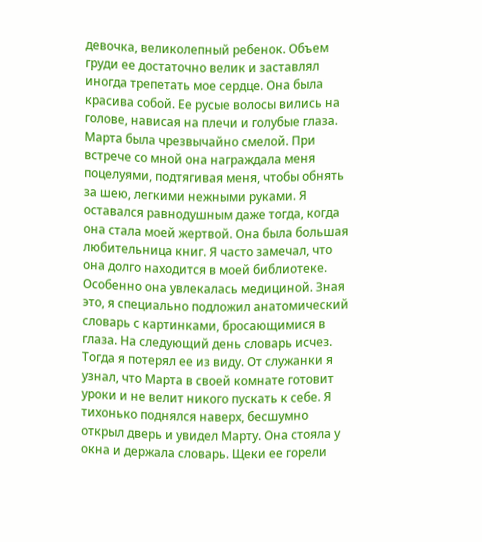девочка, великолепный ребенок. Объем груди ее достаточно велик и заставлял иногда трепетать мое сердце. Она была красива собой. Ее русые волосы вились на голове, нависая на плечи и голубые глаза. Марта была чрезвычайно смелой. При встрече со мной она награждала меня поцелуями, подтягивая меня, чтобы обнять за шею, легкими нежными руками. Я оставался равнодушным даже тогда, когда она стала моей жертвой. Она была большая любительница книг. Я часто замечал, что она долго находится в моей библиотеке. Особенно она увлекалась медициной. Зная это, я специально подложил анатомический словарь с картинками, бросающимися в глаза. На следующий день словарь исчез. Тогда я потерял ее из виду. От служанки я узнал, что Марта в своей комнате готовит уроки и не велит никого пускать к себе. Я тихонько поднялся наверх, бесшумно открыл дверь и увидел Марту. Она стояла у окна и держала словарь. Щеки ее горели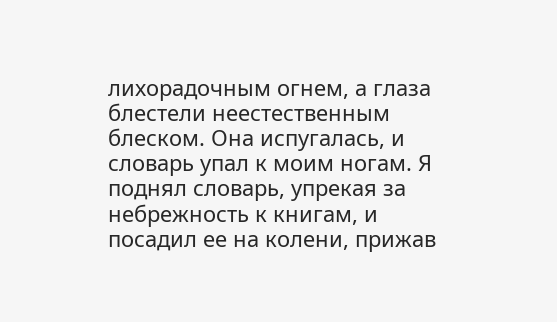лихорадочным огнем, а глаза блестели неестественным блеском. Она испугалась, и словарь упал к моим ногам. Я поднял словарь, упрекая за небрежность к книгам, и посадил ее на колени, прижав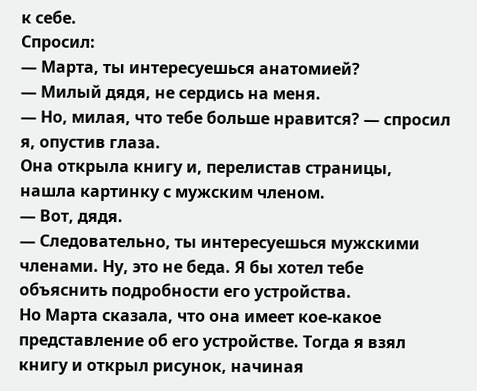к себе.
Спросил:
— Марта, ты интересуешься анатомией?
— Милый дядя, не сердись на меня.
— Но, милая, что тебе больше нравится? — спросил я, опустив глаза.
Она открыла книгу и, перелистав страницы, нашла картинку с мужским членом.
— Вот, дядя.
— Следовательно, ты интересуешься мужскими членами. Ну, это не беда. Я бы хотел тебе объяснить подробности его устройства.
Но Марта сказала, что она имеет кое-какое представление об его устройстве. Тогда я взял книгу и открыл рисунок, начиная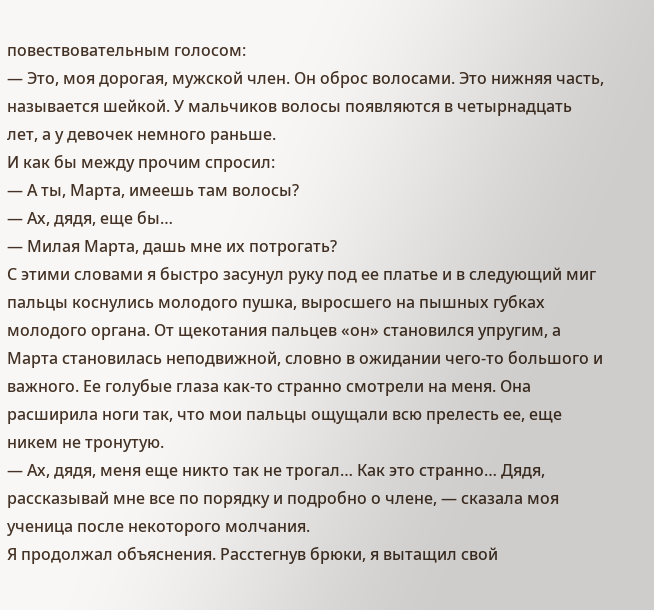повествовательным голосом:
— Это, моя дорогая, мужской член. Он оброс волосами. Это нижняя часть, называется шейкой. У мальчиков волосы появляются в четырнадцать лет, а у девочек немного раньше.
И как бы между прочим спросил:
— А ты, Марта, имеешь там волосы?
— Ах, дядя, еще бы…
— Милая Марта, дашь мне их потрогать?
С этими словами я быстро засунул руку под ее платье и в следующий миг пальцы коснулись молодого пушка, выросшего на пышных губках молодого органа. От щекотания пальцев «он» становился упругим, а Марта становилась неподвижной, словно в ожидании чего-то большого и важного. Ее голубые глаза как-то странно смотрели на меня. Она расширила ноги так, что мои пальцы ощущали всю прелесть ее, еще никем не тронутую.
— Ах, дядя, меня еще никто так не трогал… Как это странно… Дядя, рассказывай мне все по порядку и подробно о члене, — сказала моя ученица после некоторого молчания.
Я продолжал объяснения. Расстегнув брюки, я вытащил свой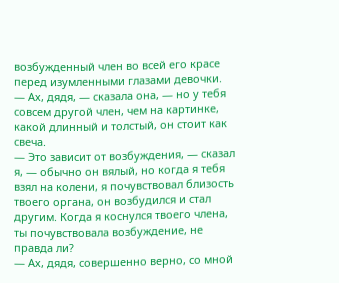возбужденный член во всей его красе перед изумленными глазами девочки.
— Ах, дядя, — сказала она, — но у тебя совсем другой член, чем на картинке, какой длинный и толстый, он стоит как свеча.
— Это зависит от возбуждения, — сказал я, — обычно он вялый, но когда я тебя взял на колени, я почувствовал близость твоего органа, он возбудился и стал другим. Когда я коснулся твоего члена, ты почувствовала возбуждение, не правда ли?
— Ах, дядя, совершенно верно, со мной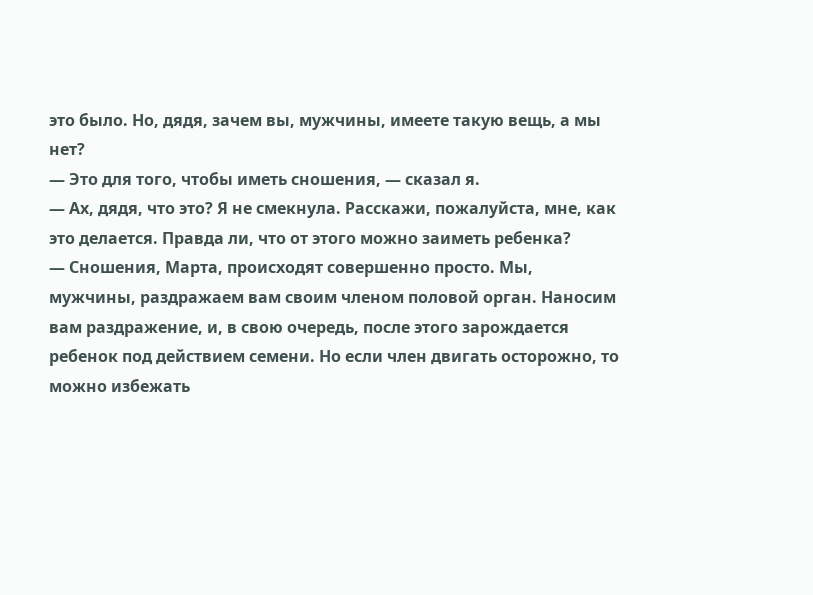это было. Но, дядя, зачем вы, мужчины, имеете такую вещь, а мы нет?
— Это для того, чтобы иметь сношения, — сказал я.
— Ах, дядя, что это? Я не смекнула. Расскажи, пожалуйста, мне, как это делается. Правда ли, что от этого можно заиметь ребенка?
— Сношения, Марта, происходят совершенно просто. Мы, мужчины, раздражаем вам своим членом половой орган. Наносим вам раздражение, и, в свою очередь, после этого зарождается ребенок под действием семени. Но если член двигать осторожно, то можно избежать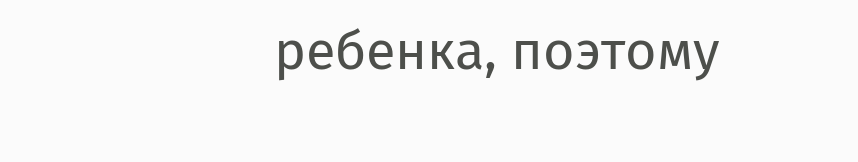ребенка, поэтому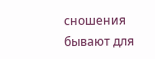сношения бывают для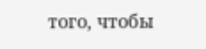того, чтобы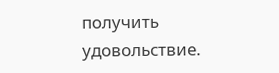получить удовольствие.